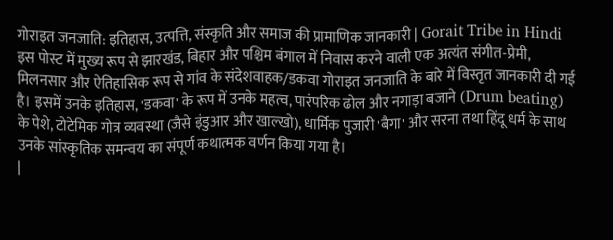गोराइत जनजाति: इतिहास, उत्पत्ति, संस्कृति और समाज की प्रामाणिक जानकारी | Gorait Tribe in Hindi
इस पोस्ट में मुख्य रूप से झारखंड, बिहार और पश्चिम बंगाल में निवास करने वाली एक अत्यंत संगीत-प्रेमी, मिलनसार और ऐतिहासिक रूप से गांव के संदेशवाहक/डकवा गोराइत जनजाति के बारे में विस्तृत जानकारी दी गई है। इसमें उनके इतिहास, 'डकवा' के रूप में उनके महत्व, पारंपरिक ढोल और नगाड़ा बजाने (Drum beating) के पेशे, टोटेमिक गोत्र व्यवस्था (जैसे इंडुआर और खाल्खो), धार्मिक पुजारी 'बैगा' और सरना तथा हिंदू धर्म के साथ उनके सांस्कृतिक समन्वय का संपूर्ण कथात्मक वर्णन किया गया है।
|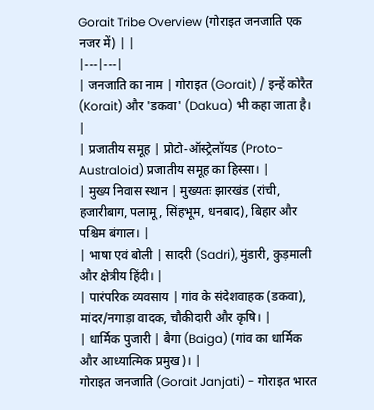Gorait Tribe Overview (गोराइत जनजाति एक नजर में) | |
|---|---|
| जनजाति का नाम | गोराइत (Gorait) / इन्हें कोरैत (Korait) और 'डकवा' (Dakua) भी कहा जाता है। |
| प्रजातीय समूह | प्रोटो-ऑस्ट्रेलॉयड (Proto-Australoid) प्रजातीय समूह का हिस्सा। |
| मुख्य निवास स्थान | मुख्यतः झारखंड (रांची, हजारीबाग, पलामू, सिंहभूम, धनबाद), बिहार और पश्चिम बंगाल। |
| भाषा एवं बोली | सादरी (Sadri), मुंडारी, कुड़माली और क्षेत्रीय हिंदी। |
| पारंपरिक व्यवसाय | गांव के संदेशवाहक (डकवा), मांदर/नगाड़ा वादक, चौकीदारी और कृषि। |
| धार्मिक पुजारी | बैगा (Baiga) (गांव का धार्मिक और आध्यात्मिक प्रमुख)। |
गोराइत जनजाति (Gorait Janjati) - गोराइत भारत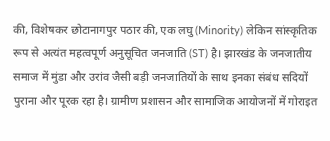की, विशेषकर छोटानागपुर पठार की, एक लघु (Minority) लेकिन सांस्कृतिक रूप से अत्यंत महत्वपूर्ण अनुसूचित जनजाति (ST) है। झारखंड के जनजातीय समाज में मुंडा और उरांव जैसी बड़ी जनजातियों के साथ इनका संबंध सदियों पुराना और पूरक रहा है। ग्रामीण प्रशासन और सामाजिक आयोजनों में गोराइत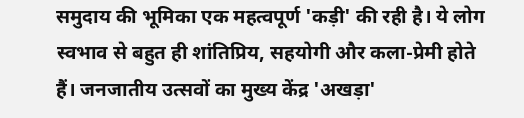समुदाय की भूमिका एक महत्वपूर्ण 'कड़ी' की रही है। ये लोग स्वभाव से बहुत ही शांतिप्रिय, सहयोगी और कला-प्रेमी होते हैं। जनजातीय उत्सवों का मुख्य केंद्र 'अखड़ा'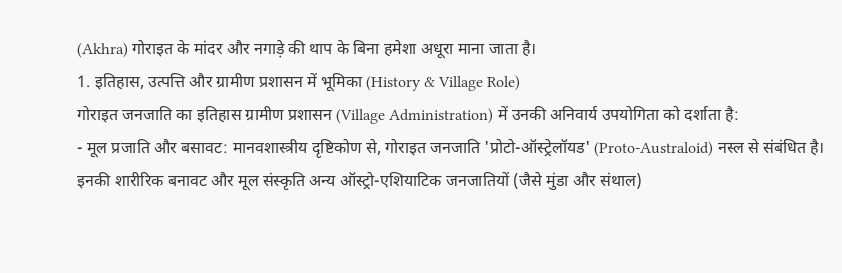(Akhra) गोराइत के मांदर और नगाड़े की थाप के बिना हमेशा अधूरा माना जाता है।
1. इतिहास, उत्पत्ति और ग्रामीण प्रशासन में भूमिका (History & Village Role)
गोराइत जनजाति का इतिहास ग्रामीण प्रशासन (Village Administration) में उनकी अनिवार्य उपयोगिता को दर्शाता है:
- मूल प्रजाति और बसावट: मानवशास्त्रीय दृष्टिकोण से, गोराइत जनजाति 'प्रोटो-ऑस्ट्रेलॉयड' (Proto-Australoid) नस्ल से संबंधित है। इनकी शारीरिक बनावट और मूल संस्कृति अन्य ऑस्ट्रो-एशियाटिक जनजातियों (जैसे मुंडा और संथाल)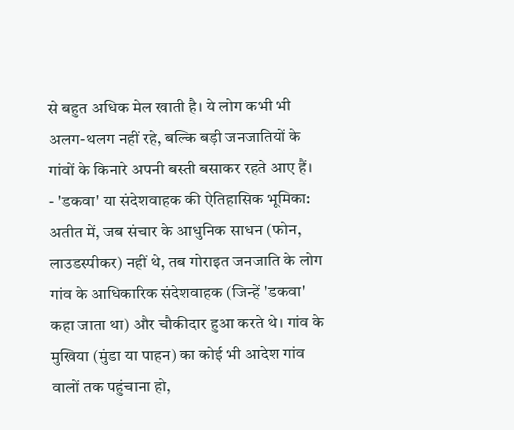से बहुत अधिक मेल खाती है। ये लोग कभी भी अलग-थलग नहीं रहे, बल्कि बड़ी जनजातियों के गांवों के किनारे अपनी बस्ती बसाकर रहते आए हैं।
- 'डकवा' या संदेशवाहक की ऐतिहासिक भूमिका: अतीत में, जब संचार के आधुनिक साधन (फोन, लाउडस्पीकर) नहीं थे, तब गोराइत जनजाति के लोग गांव के आधिकारिक संदेशवाहक (जिन्हें 'डकवा' कहा जाता था) और चौकीदार हुआ करते थे। गांव के मुखिया (मुंडा या पाहन) का कोई भी आदेश गांव वालों तक पहुंचाना हो,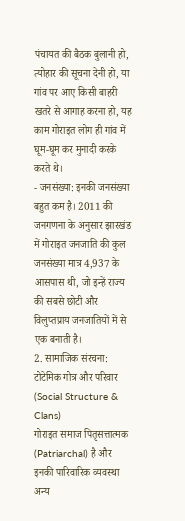पंचायत की बैठक बुलानी हो, त्योहार की सूचना देनी हो, या गांव पर आए किसी बाहरी खतरे से आगाह करना हो, यह काम गोराइत लोग ही गांव में घूम-घूम कर मुनादी करके करते थे।
- जनसंख्या: इनकी जनसंख्या बहुत कम है। 2011 की जनगणना के अनुसार झारखंड में गोराइत जनजाति की कुल जनसंख्या मात्र 4,937 के आसपास थी, जो इन्हें राज्य की सबसे छोटी और विलुप्तप्राय जनजातियों में से एक बनाती है।
2. सामाजिक संरचना: टोटेमिक गोत्र और परिवार (Social Structure & Clans)
गोराइत समाज पितृसत्तात्मक (Patriarchal) है और इनकी पारिवारिक व्यवस्था अन्य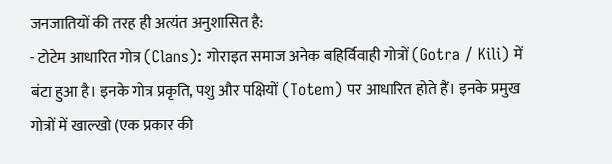जनजातियों की तरह ही अत्यंत अनुशासित है:
- टोटेम आधारित गोत्र (Clans): गोराइत समाज अनेक बहिर्विवाही गोत्रों (Gotra / Kili) में बंटा हुआ है। इनके गोत्र प्रकृति, पशु और पक्षियों (Totem) पर आधारित होते हैं। इनके प्रमुख गोत्रों में खाल्खो (एक प्रकार की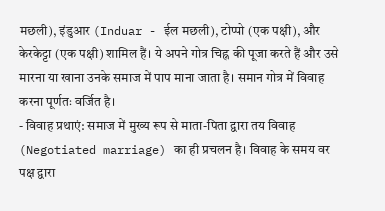मछली), इंडुआर (Induar - ईल मछली), टोप्पो (एक पक्षी), और केरकेट्टा (एक पक्षी) शामिल हैं। ये अपने गोत्र चिह्न की पूजा करते हैं और उसे मारना या खाना उनके समाज में पाप माना जाता है। समान गोत्र में विवाह करना पूर्णतः वर्जित है।
- विवाह प्रथाएं: समाज में मुख्य रूप से माता-पिता द्वारा तय विवाह (Negotiated marriage) का ही प्रचलन है। विवाह के समय वर पक्ष द्वारा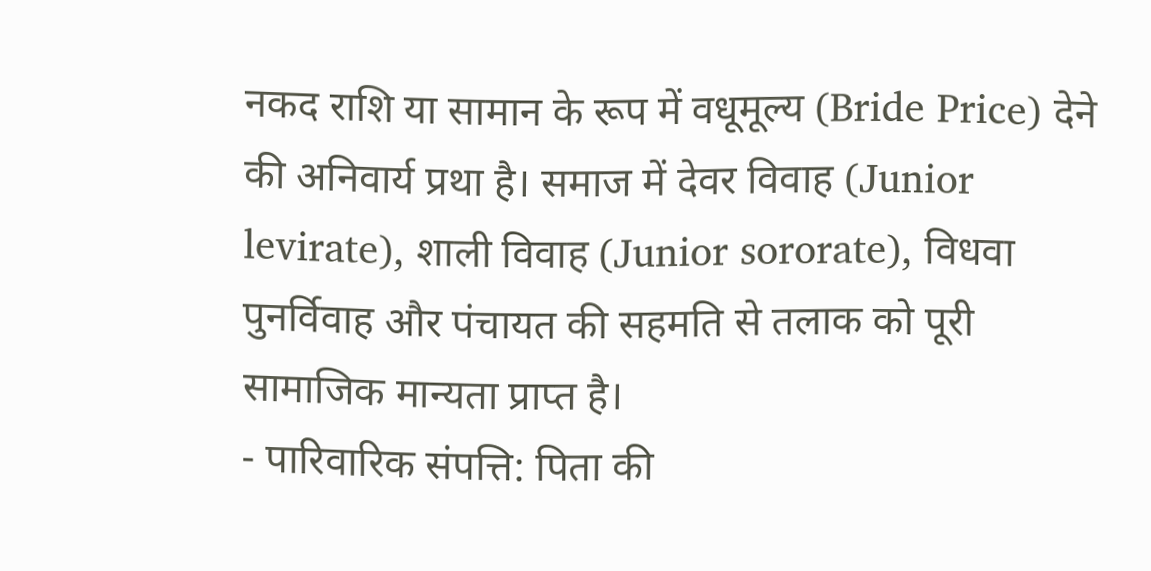नकद राशि या सामान के रूप में वधूमूल्य (Bride Price) देने की अनिवार्य प्रथा है। समाज में देवर विवाह (Junior levirate), शाली विवाह (Junior sororate), विधवा पुनर्विवाह और पंचायत की सहमति से तलाक को पूरी सामाजिक मान्यता प्राप्त है।
- पारिवारिक संपत्ति: पिता की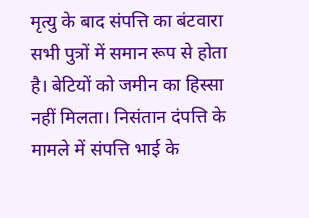मृत्यु के बाद संपत्ति का बंटवारा सभी पुत्रों में समान रूप से होता है। बेटियों को जमीन का हिस्सा नहीं मिलता। निसंतान दंपत्ति के मामले में संपत्ति भाई के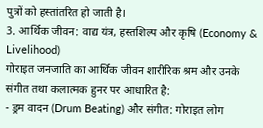पुत्रों को हस्तांतरित हो जाती है।
3. आर्थिक जीवन: वाद्य यंत्र, हस्तशिल्प और कृषि (Economy & Livelihood)
गोराइत जनजाति का आर्थिक जीवन शारीरिक श्रम और उनके संगीत तथा कलात्मक हुनर पर आधारित है:
- ड्रम वादन (Drum Beating) और संगीत: गोराइत लोग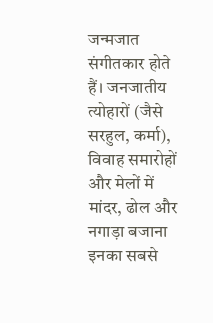जन्मजात संगीतकार होते हैं। जनजातीय त्योहारों (जैसे सरहुल, कर्मा), विवाह समारोहों और मेलों में मांदर, ढोल और नगाड़ा बजाना इनका सबसे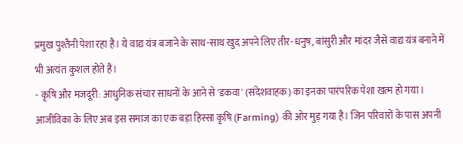प्रमुख पुश्तैनी पेशा रहा है। ये वाद्य यंत्र बजाने के साथ-साथ खुद अपने लिए तीर-धनुष, बांसुरी और मांदर जैसे वाद्य यंत्र बनाने में भी अत्यंत कुशल होते हैं।
- कृषि और मजदूरी: आधुनिक संचार साधनों के आने से 'डकवा' (संदेशवाहक) का इनका पारंपरिक पेशा खत्म हो गया। आजीविका के लिए अब इस समाज का एक बड़ा हिस्सा कृषि (Farming) की ओर मुड़ गया है। जिन परिवारों के पास अपनी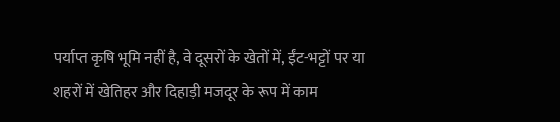पर्याप्त कृषि भूमि नहीं है, वे दूसरों के खेतों में, ईंट-भट्टों पर या शहरों में खेतिहर और दिहाड़ी मजदूर के रूप में काम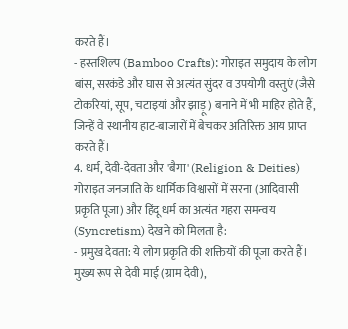करते हैं।
- हस्तशिल्प (Bamboo Crafts): गोराइत समुदाय के लोग बांस, सरकंडे और घास से अत्यंत सुंदर व उपयोगी वस्तुएं (जैसे टोकरियां, सूप, चटाइयां और झाड़ू) बनाने में भी माहिर होते हैं, जिन्हें वे स्थानीय हाट-बाजारों में बेचकर अतिरिक्त आय प्राप्त करते हैं।
4. धर्म, देवी-देवता और 'बैगा' (Religion & Deities)
गोराइत जनजाति के धार्मिक विश्वासों में सरना (आदिवासी प्रकृति पूजा) और हिंदू धर्म का अत्यंत गहरा समन्वय (Syncretism) देखने को मिलता है:
- प्रमुख देवता: ये लोग प्रकृति की शक्तियों की पूजा करते हैं। मुख्य रूप से देवी माई (ग्राम देवी),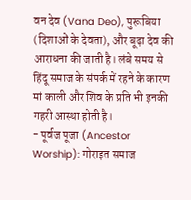वन देव (Vana Deo), पुरूबिया (दिशाओं के देवता), और बूढ़ा देव की आराधना की जाती है। लंबे समय से हिंदू समाज के संपर्क में रहने के कारण मां काली और शिव के प्रति भी इनकी गहरी आस्था होती है।
- पूर्वज पूजा (Ancestor Worship): गोराइत समाज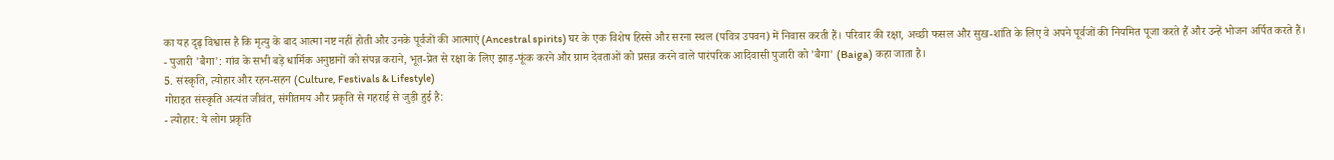का यह दृढ़ विश्वास है कि मृत्यु के बाद आत्मा नष्ट नहीं होती और उनके पूर्वजों की आत्माएं (Ancestral spirits) घर के एक विशेष हिस्से और सरना स्थल (पवित्र उपवन) में निवास करती हैं। परिवार की रक्षा, अच्छी फसल और सुख-शांति के लिए वे अपने पूर्वजों की नियमित पूजा करते हैं और उन्हें भोजन अर्पित करते हैं।
- पुजारी 'बैगा': गांव के सभी बड़े धार्मिक अनुष्ठानों को संपन्न कराने, भूत-प्रेत से रक्षा के लिए झाड़-फूंक करने और ग्राम देवताओं को प्रसन्न करने वाले पारंपरिक आदिवासी पुजारी को 'बैगा' (Baiga) कहा जाता है।
5. संस्कृति, त्योहार और रहन-सहन (Culture, Festivals & Lifestyle)
गोराइत संस्कृति अत्यंत जीवंत, संगीतमय और प्रकृति से गहराई से जुड़ी हुई है:
- त्योहार: ये लोग प्रकृति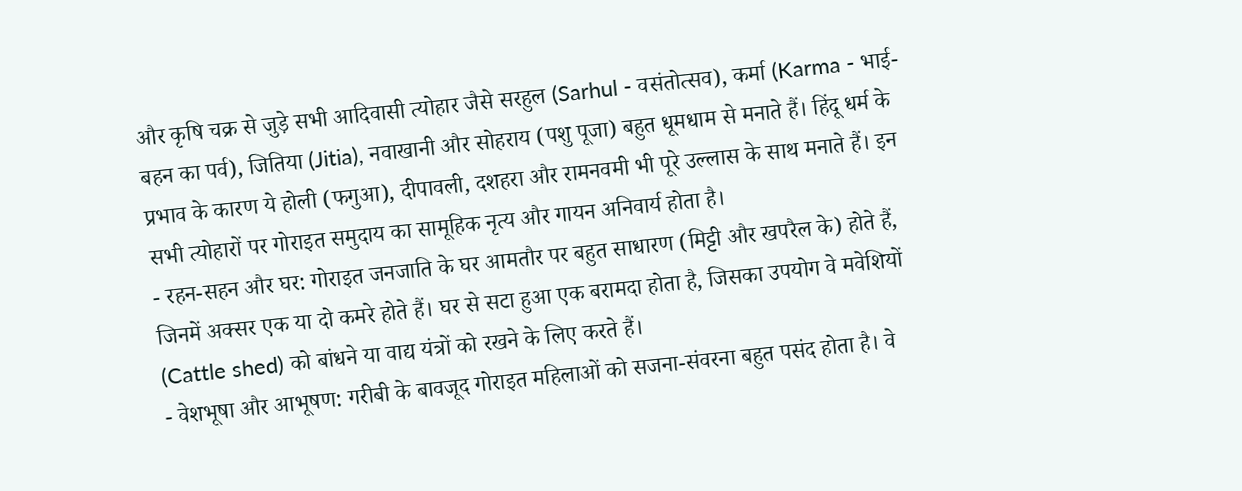और कृषि चक्र से जुड़े सभी आदिवासी त्योहार जैसे सरहुल (Sarhul - वसंतोत्सव), कर्मा (Karma - भाई-बहन का पर्व), जितिया (Jitia), नवाखानी और सोहराय (पशु पूजा) बहुत धूमधाम से मनाते हैं। हिंदू धर्म के प्रभाव के कारण ये होली (फगुआ), दीपावली, दशहरा और रामनवमी भी पूरे उल्लास के साथ मनाते हैं। इन सभी त्योहारों पर गोराइत समुदाय का सामूहिक नृत्य और गायन अनिवार्य होता है।
- रहन-सहन और घर: गोराइत जनजाति के घर आमतौर पर बहुत साधारण (मिट्टी और खपरैल के) होते हैं, जिनमें अक्सर एक या दो कमरे होते हैं। घर से सटा हुआ एक बरामदा होता है, जिसका उपयोग वे मवेशियों (Cattle shed) को बांधने या वाद्य यंत्रों को रखने के लिए करते हैं।
- वेशभूषा और आभूषण: गरीबी के बावजूद गोराइत महिलाओं को सजना-संवरना बहुत पसंद होता है। वे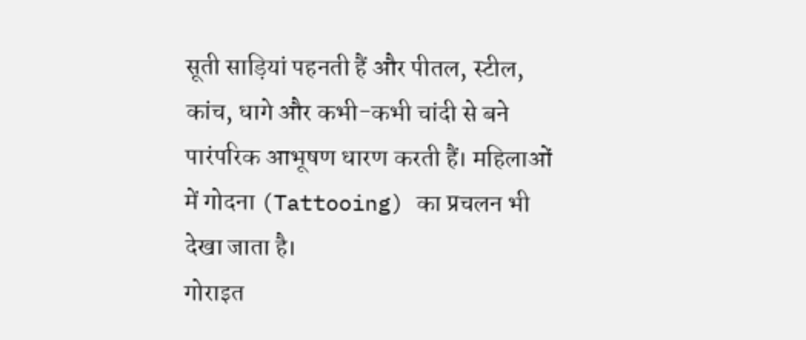सूती साड़ियां पहनती हैं और पीतल, स्टील, कांच, धागे और कभी-कभी चांदी से बने पारंपरिक आभूषण धारण करती हैं। महिलाओं में गोदना (Tattooing) का प्रचलन भी देखा जाता है।
गोराइत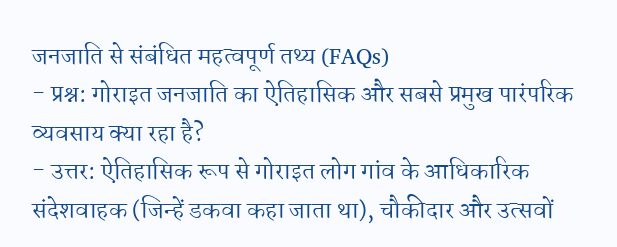जनजाति से संबंधित महत्वपूर्ण तथ्य (FAQs)
- प्रश्न: गोराइत जनजाति का ऐतिहासिक और सबसे प्रमुख पारंपरिक व्यवसाय क्या रहा है?
- उत्तर: ऐतिहासिक रूप से गोराइत लोग गांव के आधिकारिक संदेशवाहक (जिन्हें डकवा कहा जाता था), चौकीदार और उत्सवों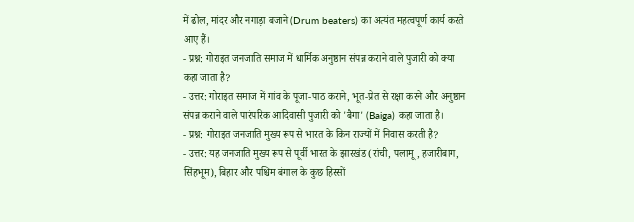में ढोल, मांदर और नगाड़ा बजाने (Drum beaters) का अत्यंत महत्वपूर्ण कार्य करते आए हैं।
- प्रश्न: गोराइत जनजाति समाज में धार्मिक अनुष्ठान संपन्न कराने वाले पुजारी को क्या कहा जाता है?
- उत्तर: गोराइत समाज में गांव के पूजा-पाठ कराने, भूत-प्रेत से रक्षा करने और अनुष्ठान संपन्न कराने वाले पारंपरिक आदिवासी पुजारी को 'बैगा' (Baiga) कहा जाता है।
- प्रश्न: गोराइत जनजाति मुख्य रूप से भारत के किन राज्यों में निवास करती है?
- उत्तर: यह जनजाति मुख्य रूप से पूर्वी भारत के झारखंड (रांची, पलामू, हजारीबाग, सिंहभूम), बिहार और पश्चिम बंगाल के कुछ हिस्सों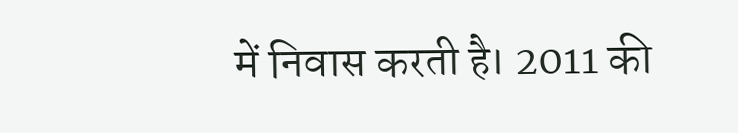में निवास करती है। 2011 की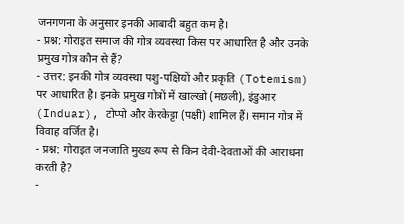जनगणना के अनुसार इनकी आबादी बहुत कम है।
- प्रश्न: गोराइत समाज की गोत्र व्यवस्था किस पर आधारित है और उनके प्रमुख गोत्र कौन से हैं?
- उत्तर: इनकी गोत्र व्यवस्था पशु-पक्षियों और प्रकृति (Totemism) पर आधारित है। इनके प्रमुख गोत्रों में खाल्खो (मछली), इंडुआर (Induar), टोप्पो और केरकेट्टा (पक्षी) शामिल हैं। समान गोत्र में विवाह वर्जित है।
- प्रश्न: गोराइत जनजाति मुख्य रूप से किन देवी-देवताओं की आराधना करती है?
-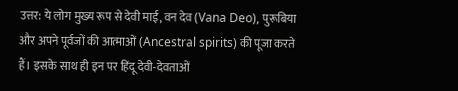उत्तर: ये लोग मुख्य रूप से देवी माई, वन देव (Vana Deo), पुरूबिया और अपने पूर्वजों की आत्माओं (Ancestral spirits) की पूजा करते हैं। इसके साथ ही इन पर हिंदू देवी-देवताओं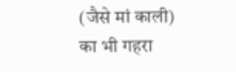(जैसे मां काली) का भी गहरा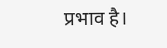प्रभाव है।